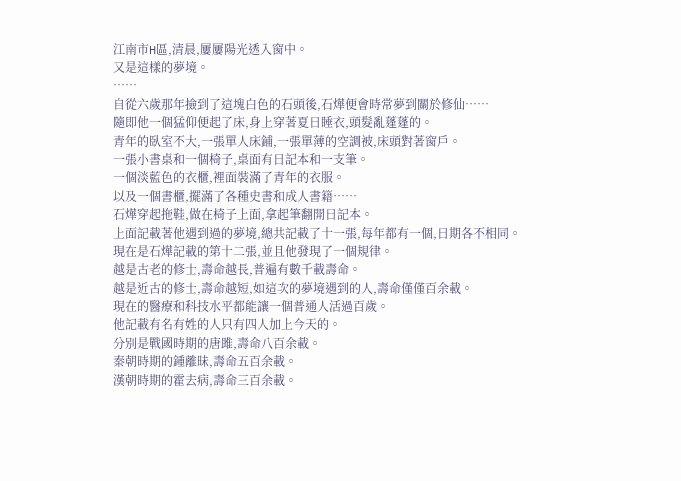江南市H區,清晨,屢屢陽光透入窗中。
又是這樣的夢境。
……
自從六歲那年撿到了這塊白色的石頭後,石燁便會時常夢到關於修仙……
隨即他一個猛仰便起了床,身上穿著夏日睡衣,頭髮亂蓬蓬的。
青年的臥室不大,一張單人床鋪,一張單薄的空調被,床頭對著窗戶。
一張小書桌和一個椅子,桌面有日記本和一支筆。
一個淡藍色的衣櫃,裡面裝滿了青年的衣服。
以及一個書櫃,擺滿了各種史書和成人書籍……
石燁穿起拖鞋,做在椅子上面,拿起筆翻開日記本。
上面記載著他遇到過的夢境,總共記載了十一張,每年都有一個,日期各不相同。
現在是石燁記載的第十二張,並且他發現了一個規律。
越是古老的修士,壽命越長,普遍有數千載壽命。
越是近古的修士,壽命越短,如這次的夢境遇到的人,壽命僅僅百余載。
現在的醫療和科技水平都能讓一個普通人活過百歲。
他記載有名有姓的人只有四人加上今天的。
分別是戰國時期的唐雎,壽命八百余載。
秦朝時期的鍾離昧,壽命五百余載。
漢朝時期的霍去病,壽命三百余載。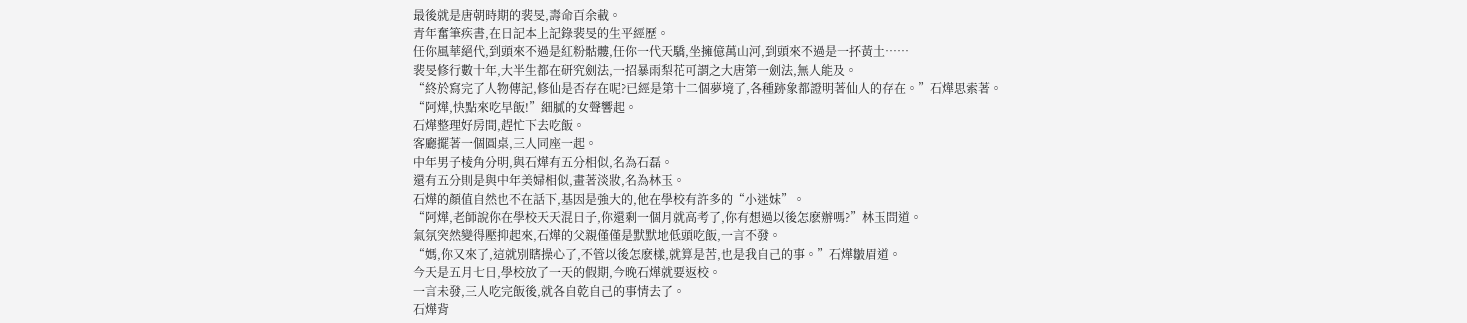最後就是唐朝時期的裴旻,壽命百余載。
青年奮筆疾書,在日記本上記錄裴旻的生平經歷。
任你風華絕代,到頭來不過是紅粉骷髏,任你一代天驕,坐擁億萬山河,到頭來不過是一抔黃土……
裴旻修行數十年,大半生都在研究劍法,一招暴雨梨花可謂之大唐第一劍法,無人能及。
“終於寫完了人物傳記,修仙是否存在呢?已經是第十二個夢境了,各種跡象都證明著仙人的存在。”石燁思索著。
“阿燁,快點來吃早飯!”細膩的女聲響起。
石燁整理好房間,趕忙下去吃飯。
客廳擺著一個圓桌,三人同座一起。
中年男子棱角分明,與石燁有五分相似,名為石磊。
還有五分則是與中年美婦相似,畫著淡妝,名為林玉。
石燁的顏值自然也不在話下,基因是強大的,他在學校有許多的“小迷妹”。
“阿燁,老師說你在學校天天混日子,你還剩一個月就高考了,你有想過以後怎麽辦嗎?”林玉問道。
氣氛突然變得壓抑起來,石燁的父親僅僅是默默地低頭吃飯,一言不發。
“媽,你又來了,這就別瞎操心了,不管以後怎麽樣,就算是苦,也是我自己的事。”石燁皺眉道。
今天是五月七日,學校放了一天的假期,今晚石燁就要返校。
一言未發,三人吃完飯後,就各自乾自己的事情去了。
石燁背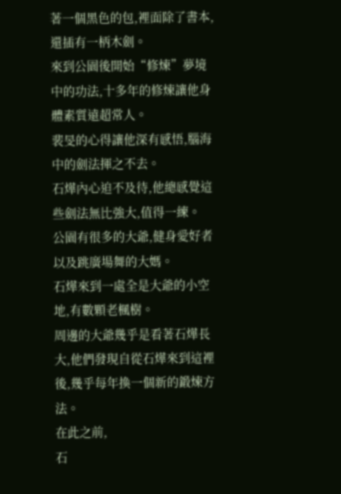著一個黑色的包,裡面除了書本,還插有一柄木劍。
來到公園後開始“修煉”夢境中的功法,十多年的修煉讓他身體素質遠超常人。
裴旻的心得讓他深有感悟,腦海中的劍法揮之不去。
石燁內心迫不及待,他總感覺這些劍法無比強大,值得一練。
公園有很多的大爺,健身愛好者以及跳廣場舞的大媽。
石燁來到一處全是大爺的小空地,有數顆老楓樹。
周邊的大爺幾乎是看著石燁長大,他們發現自從石燁來到這裡後,幾乎每年換一個新的鍛煉方法。
在此之前,
石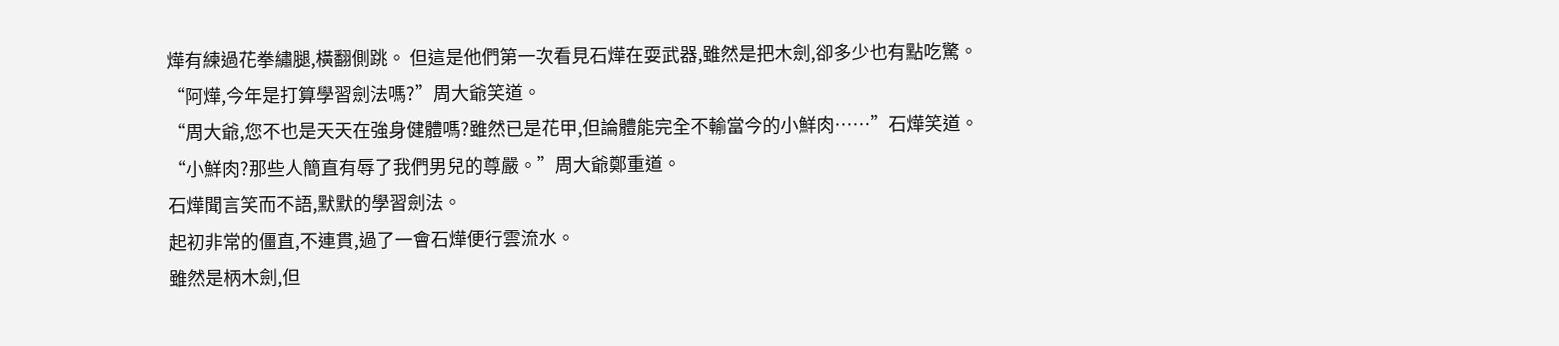燁有練過花拳繡腿,橫翻側跳。 但這是他們第一次看見石燁在耍武器,雖然是把木劍,卻多少也有點吃驚。
“阿燁,今年是打算學習劍法嗎?”周大爺笑道。
“周大爺,您不也是天天在強身健體嗎?雖然已是花甲,但論體能完全不輸當今的小鮮肉……”石燁笑道。
“小鮮肉?那些人簡直有辱了我們男兒的尊嚴。”周大爺鄭重道。
石燁聞言笑而不語,默默的學習劍法。
起初非常的僵直,不連貫,過了一會石燁便行雲流水。
雖然是柄木劍,但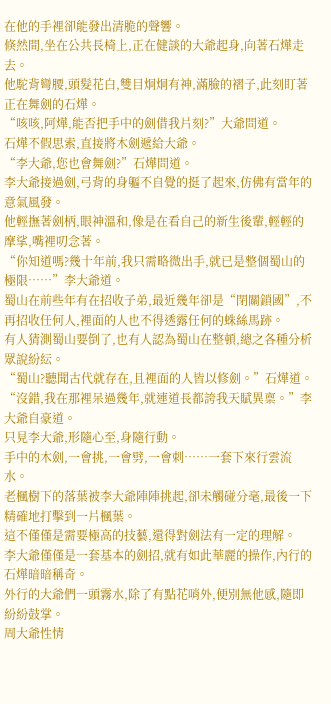在他的手裡卻能發出清脆的聲響。
倏然間,坐在公共長椅上,正在健談的大爺起身,向著石燁走去。
他駝背彎腰,頭髮花白,雙目炯炯有神,滿臉的褶子,此刻盯著正在舞劍的石燁。
“咳咳,阿燁,能否把手中的劍借我片刻?”大爺問道。
石燁不假思索,直接將木劍遞給大爺。
“李大爺,您也會舞劍?”石燁問道。
李大爺接過劍,弓背的身軀不自覺的挺了起來,仿佛有當年的意氣風發。
他輕撫著劍柄,眼神溫和,像是在看自己的新生後輩,輕輕的摩挲,嘴裡叨念著。
“你知道嗎?幾十年前,我只需略微出手,就已是整個蜀山的極限……”李大爺道。
蜀山在前些年有在招收子弟,最近幾年卻是“閉關鎖國”,不再招收任何人,裡面的人也不得透露任何的蛛絲馬跡。
有人猜測蜀山要倒了,也有人認為蜀山在整頓,總之各種分析眾說紛紜。
“蜀山?聽聞古代就存在,且裡面的人皆以修劍。”石燁道。
“沒錯,我在那裡呆過幾年,就連道長都誇我天賦異稟。”李大爺自豪道。
只見李大爺,形隨心至,身隨行動。
手中的木劍,一會挑,一會劈,一會刺……一套下來行雲流水。
老楓樹下的落葉被李大爺陣陣挑起,卻未觸碰分毫,最後一下精確地打擊到一片楓葉。
這不僅僅是需要極高的技藝,還得對劍法有一定的理解。
李大爺僅僅是一套基本的劍招,就有如此華麗的操作,內行的石燁暗暗稱奇。
外行的大爺們一頭霧水,除了有點花哨外,便別無他感,隨即紛紛鼓掌。
周大爺性情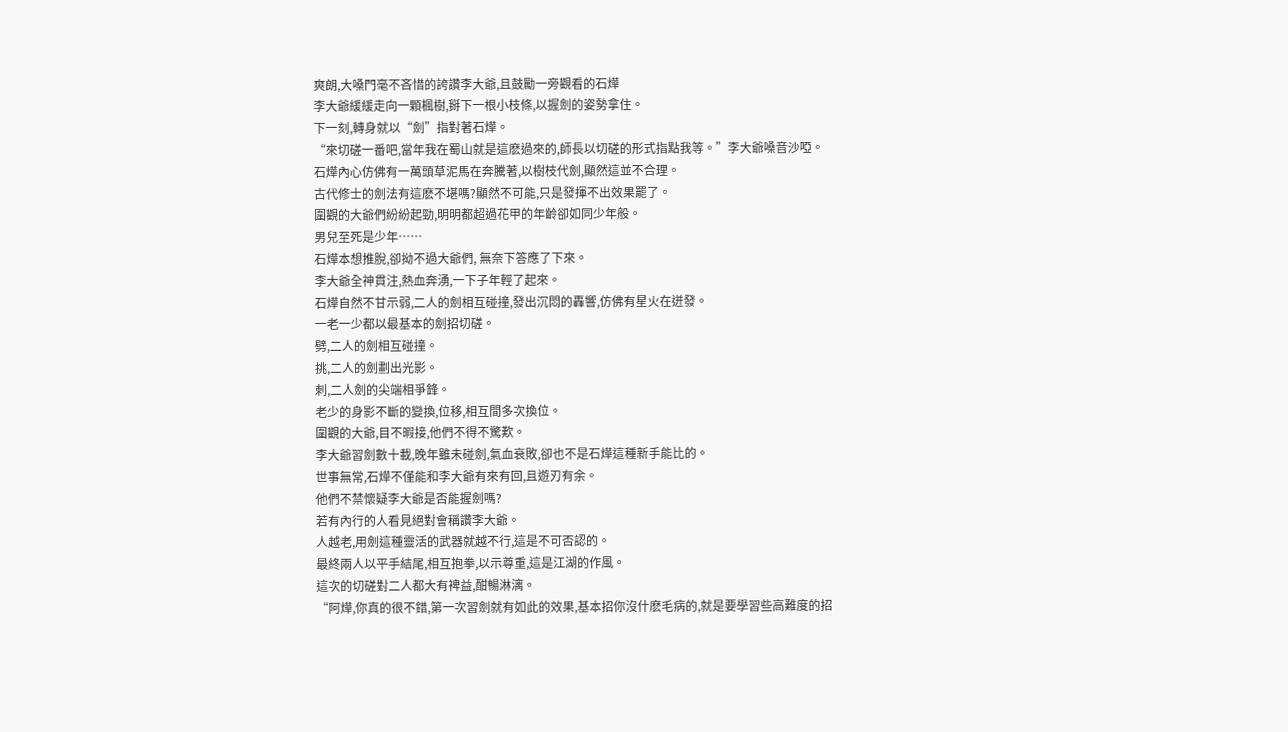爽朗,大嗓門毫不吝惜的誇讚李大爺,且鼓勵一旁觀看的石燁
李大爺緩緩走向一顆楓樹,掰下一根小枝條,以握劍的姿勢拿住。
下一刻,轉身就以“劍”指對著石燁。
“來切磋一番吧,當年我在蜀山就是這麽過來的,師長以切磋的形式指點我等。”李大爺嗓音沙啞。
石燁內心仿佛有一萬頭草泥馬在奔騰著,以樹枝代劍,顯然這並不合理。
古代修士的劍法有這麽不堪嗎?顯然不可能,只是發揮不出效果罷了。
圍觀的大爺們紛紛起勁,明明都超過花甲的年齡卻如同少年般。
男兒至死是少年……
石燁本想推脫,卻拗不過大爺們, 無奈下答應了下來。
李大爺全神貫注,熱血奔湧,一下子年輕了起來。
石燁自然不甘示弱,二人的劍相互碰撞,發出沉悶的轟響,仿佛有星火在迸發。
一老一少都以最基本的劍招切磋。
劈,二人的劍相互碰撞。
挑,二人的劍劃出光影。
刺,二人劍的尖端相爭鋒。
老少的身影不斷的變換,位移,相互間多次換位。
圍觀的大爺,目不暇接,他們不得不驚歎。
李大爺習劍數十載,晚年雖未碰劍,氣血衰敗,卻也不是石燁這種新手能比的。
世事無常,石燁不僅能和李大爺有來有回,且遊刃有余。
他們不禁懷疑李大爺是否能握劍嗎?
若有內行的人看見絕對會稱讚李大爺。
人越老,用劍這種靈活的武器就越不行,這是不可否認的。
最終兩人以平手結尾,相互抱拳,以示尊重,這是江湖的作風。
這次的切磋對二人都大有裨益,酣暢淋漓。
“阿燁,你真的很不錯,第一次習劍就有如此的效果,基本招你沒什麽毛病的,就是要學習些高難度的招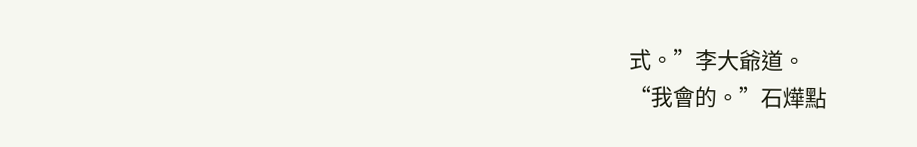式。”李大爺道。
“我會的。”石燁點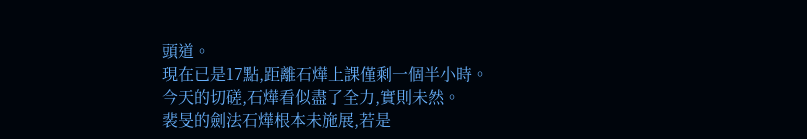頭道。
現在已是17點,距離石燁上課僅剩一個半小時。
今天的切磋,石燁看似盡了全力,實則未然。
裴旻的劍法石燁根本未施展,若是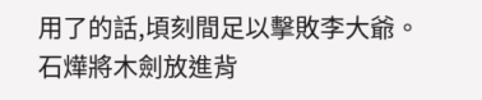用了的話,頃刻間足以擊敗李大爺。
石燁將木劍放進背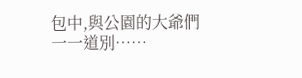包中,與公園的大爺們一一道別……